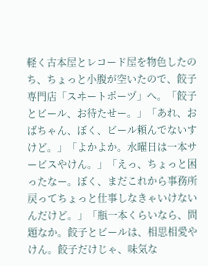軽く古本屋とレコード屋を物色したのち、ちょっと小腹が空いたので、餃子専門店「スヰートポーヅ」へ。「餃子とビール、お待たせー。」「あれ、おばちゃん、ぼく、ビール頼んでないすけど。」「よかよか。水曜日は一本サービスやけん。」「えっ、ちょっと困ったなー。ぼく、まだこれから事務所戻ってちょっと仕事しなきゃいけないんだけど。」「瓶一本くらいなら、問題なか。餃子とビールは、相思相愛やけん。餃子だけじゃ、味気な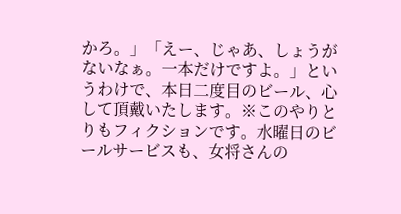かろ。」「えー、じゃあ、しょうがないなぁ。一本だけですよ。」というわけで、本日二度目のビール、心して頂戴いたします。※このやりとりもフィクションです。水曜日のビールサービスも、女将さんの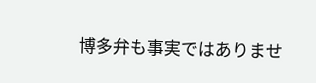博多弁も事実ではありませ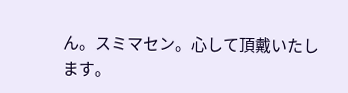ん。スミマセン。心して頂戴いたします。